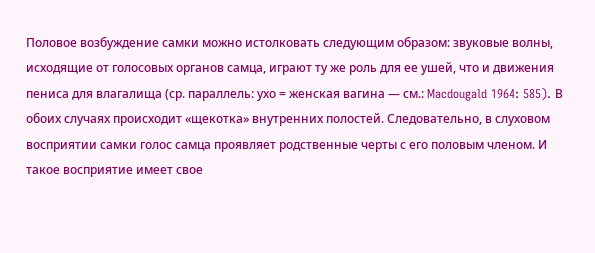Половое возбуждение самки можно истолковать следующим образом: звуковые волны, исходящие от голосовых органов самца, играют ту же роль для ее ушей, что и движения пениса для влагалища (ср. параллель: ухо = женская вагина — см.: Macdougald 1964: 585). В обоих случаях происходит «щекотка» внутренних полостей. Следовательно, в слуховом восприятии самки голос самца проявляет родственные черты с его половым членом. И такое восприятие имеет свое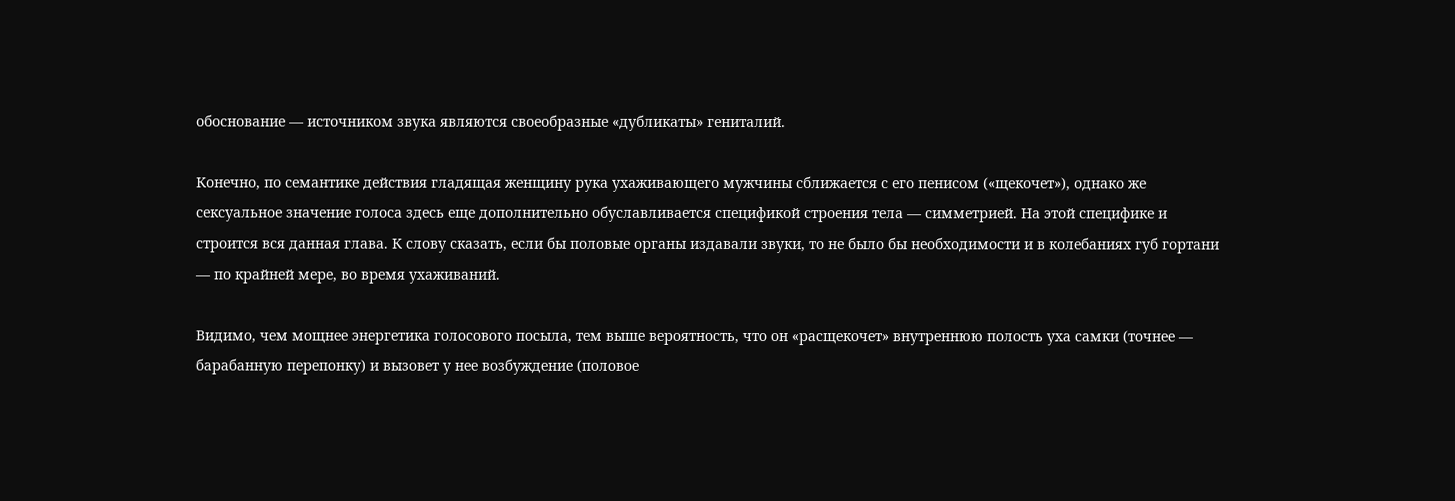обоснование — источником звука являются своеобразные «дубликаты» гениталий.

Конечно, по семантике действия гладящая женщину рука ухаживающего мужчины сближается с его пенисом («щекочет»), однако же сексуальное значение голоса здесь еще дополнительно обуславливается спецификой строения тела — симметрией. На этой специфике и строится вся данная глава. К слову сказать, если бы половые органы издавали звуки, то не было бы необходимости и в колебаниях губ гортани — по крайней мере, во время ухаживаний.

Видимо, чем мощнее энергетика голосового посыла, тем выше вероятность, что он «расщекочет» внутреннюю полость уха самки (точнее — барабанную перепонку) и вызовет у нее возбуждение (половое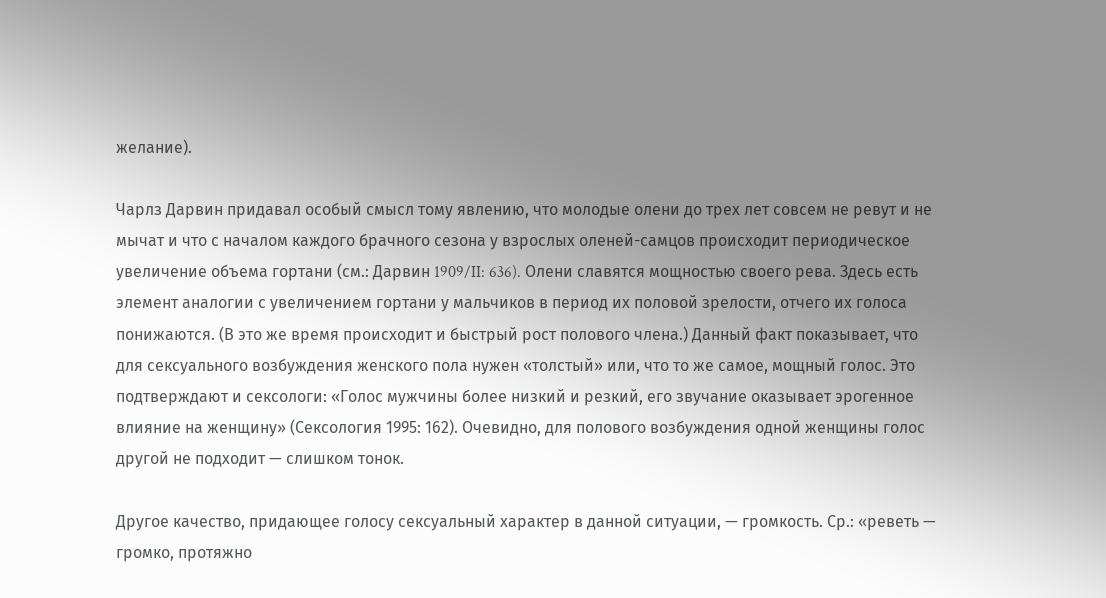желание).

Чарлз Дарвин придавал особый смысл тому явлению, что молодые олени до трех лет совсем не ревут и не мычат и что с началом каждого брачного сезона у взрослых оленей-самцов происходит периодическое увеличение объема гортани (см.: Дарвин 1909/II: 636). Олени славятся мощностью своего рева. Здесь есть элемент аналогии с увеличением гортани у мальчиков в период их половой зрелости, отчего их голоса понижаются. (В это же время происходит и быстрый рост полового члена.) Данный факт показывает, что для сексуального возбуждения женского пола нужен «толстый» или, что то же самое, мощный голос. Это подтверждают и сексологи: «Голос мужчины более низкий и резкий, его звучание оказывает эрогенное влияние на женщину» (Сексология 1995: 162). Очевидно, для полового возбуждения одной женщины голос другой не подходит — слишком тонок.

Другое качество, придающее голосу сексуальный характер в данной ситуации, — громкость. Ср.: «реветь — громко, протяжно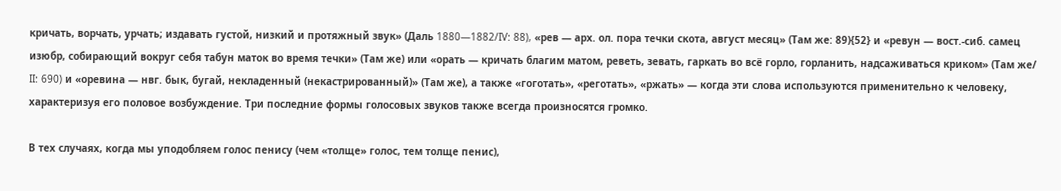кричать, ворчать, урчать; издавать густой, низкий и протяжный звук» (Даль 1880—1882/IV: 88), «рев — арх. ол. пора течки скота, август месяц» (Там же: 89){52} и «ревун — вост.-сиб. самец изюбр, собирающий вокруг себя табун маток во время течки» (Там же) или «орать — кричать благим матом, реветь, зевать, гаркать во всё горло, горланить, надсаживаться криком» (Там же/ II: 690) и «оревина — нвг. бык, бугай, некладенный (некастрированный)» (Там же), а также «гоготать», «реготать», «ржать» — когда эти слова используются применительно к человеку, характеризуя его половое возбуждение. Три последние формы голосовых звуков также всегда произносятся громко.

В тех случаях, когда мы уподобляем голос пенису (чем «толще» голос, тем толще пенис),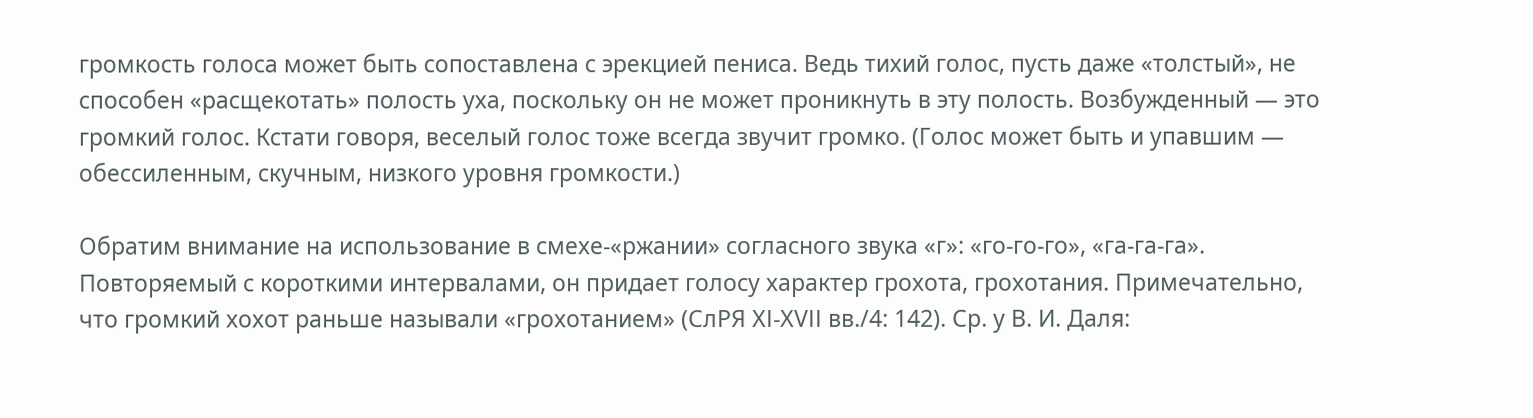громкость голоса может быть сопоставлена с эрекцией пениса. Ведь тихий голос, пусть даже «толстый», не способен «расщекотать» полость уха, поскольку он не может проникнуть в эту полость. Возбужденный — это громкий голос. Кстати говоря, веселый голос тоже всегда звучит громко. (Голос может быть и упавшим — обессиленным, скучным, низкого уровня громкости.)

Обратим внимание на использование в смехе-«ржании» согласного звука «г»: «го-го-го», «га-га-га». Повторяемый с короткими интервалами, он придает голосу характер грохота, грохотания. Примечательно, что громкий хохот раньше называли «грохотанием» (СлРЯ ХІ-ХVІІ вв./4: 142). Ср. у В. И. Даля: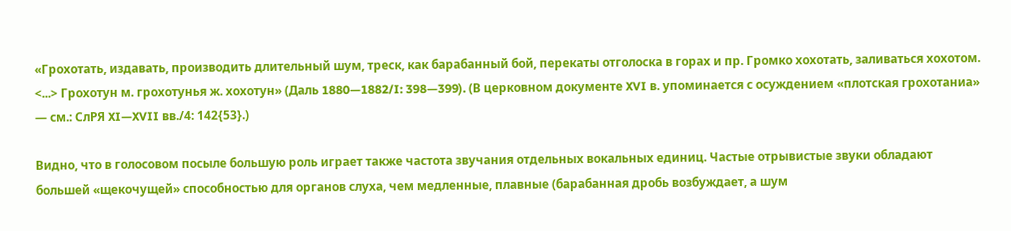«Грохотать, издавать, производить длительный шум, треск, как барабанный бой, перекаты отголоска в горах и пр. Громко хохотать, заливаться хохотом. <...> Грохотун м. грохотунья ж. хохотун» (Даль 1880—1882/I: 398—399). (В церковном документе XVI в. упоминается с осуждением «плотская грохотаниа» — см.: СлРЯ XI—XVII вв./4: 142{53}.)

Видно, что в голосовом посыле большую роль играет также частота звучания отдельных вокальных единиц. Частые отрывистые звуки обладают большей «щекочущей» способностью для органов слуха, чем медленные, плавные (барабанная дробь возбуждает, а шум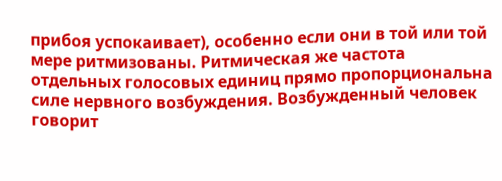прибоя успокаивает), особенно если они в той или той мере ритмизованы. Ритмическая же частота отдельных голосовых единиц прямо пропорциональна силе нервного возбуждения. Возбужденный человек говорит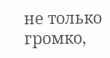не только громко,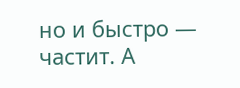но и быстро — частит. А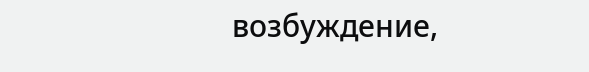возбуждение,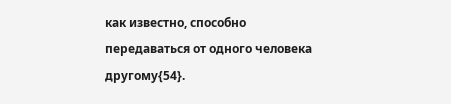как известно, способно передаваться от одного человека другому{54}.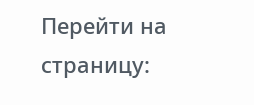Перейти на страницу: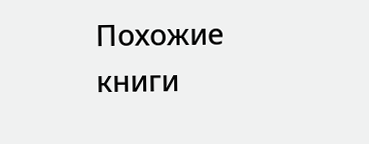Похожие книги